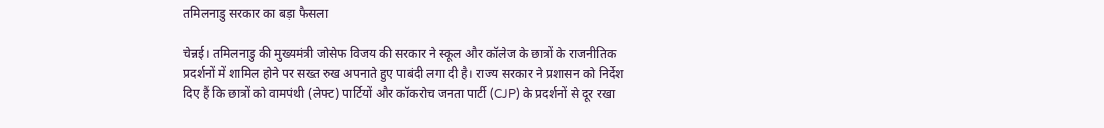तमिलनाडु सरकार का बड़ा फैसला

चेन्नई। तमिलनाडु की मुख्यमंत्री जोसेफ विजय की सरकार ने स्कूल और कॉलेज के छात्रों के राजनीतिक प्रदर्शनों में शामिल होने पर सख्त रुख अपनाते हुए पाबंदी लगा दी है। राज्य सरकार ने प्रशासन को निर्देश दिए हैं कि छात्रों को वामपंथी (लेफ्ट) पार्टियों और कॉकरोच जनता पार्टी (CJP) के प्रदर्शनों से दूर रखा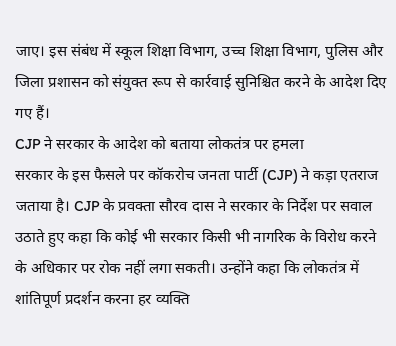जाए। इस संबंध में स्कूल शिक्षा विभाग, उच्च शिक्षा विभाग, पुलिस और जिला प्रशासन को संयुक्त रूप से कार्रवाई सुनिश्चित करने के आदेश दिए गए हैं।
CJP ने सरकार के आदेश को बताया लोकतंत्र पर हमला
सरकार के इस फैसले पर कॉकरोच जनता पार्टी (CJP) ने कड़ा एतराज जताया है। CJP के प्रवक्ता सौरव दास ने सरकार के निर्देश पर सवाल उठाते हुए कहा कि कोई भी सरकार किसी भी नागरिक के विरोध करने के अधिकार पर रोक नहीं लगा सकती। उन्होंने कहा कि लोकतंत्र में शांतिपूर्ण प्रदर्शन करना हर व्यक्ति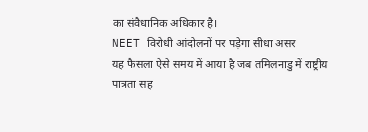का संवैधानिक अधिकार है।
NEET विरोधी आंदोलनों पर पड़ेगा सीधा असर
यह फैसला ऐसे समय में आया है जब तमिलनाडु में राष्ट्रीय पात्रता सह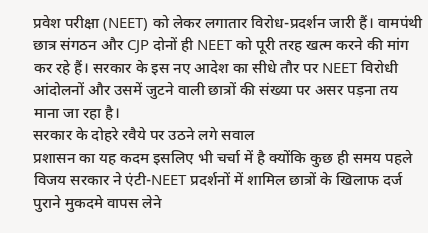प्रवेश परीक्षा (NEET) को लेकर लगातार विरोध-प्रदर्शन जारी हैं। वामपंथी छात्र संगठन और CJP दोनों ही NEET को पूरी तरह खत्म करने की मांग कर रहे हैं। सरकार के इस नए आदेश का सीधे तौर पर NEET विरोधी आंदोलनों और उसमें जुटने वाली छात्रों की संख्या पर असर पड़ना तय माना जा रहा है।
सरकार के दोहरे रवैये पर उठने लगे सवाल
प्रशासन का यह कदम इसलिए भी चर्चा में है क्योंकि कुछ ही समय पहले विजय सरकार ने एंटी-NEET प्रदर्शनों में शामिल छात्रों के खिलाफ दर्ज पुराने मुकदमे वापस लेने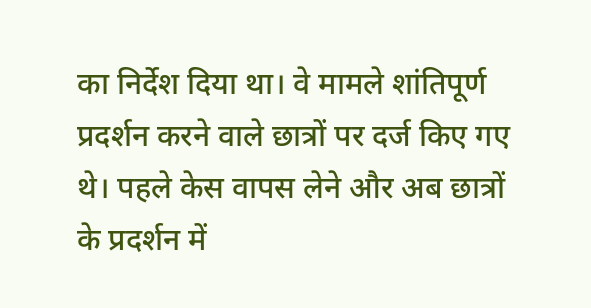का निर्देश दिया था। वे मामले शांतिपूर्ण प्रदर्शन करने वाले छात्रों पर दर्ज किए गए थे। पहले केस वापस लेने और अब छात्रों के प्रदर्शन में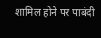शामिल होने पर पाबंदी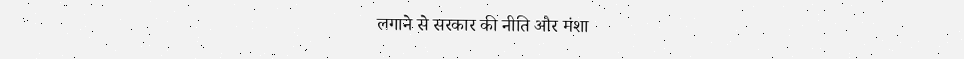लगाने से सरकार की नीति और मंशा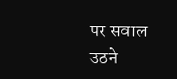पर सवाल उठने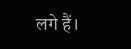लगे हैं।